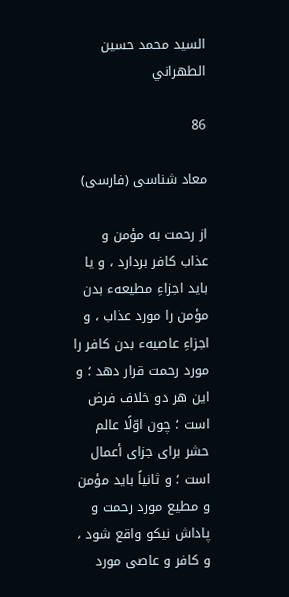السيد محمد حسين الطهراني

86

معاد شناسى (فارسى)

از رحمت به مؤمن و عذاب كافر بردارد ، و يا بايد اجزاءِ مطيعهء بدن مؤمن را مورد عذاب ، و اجزاءِ عاصيهء بدن كافر را مورد رحمت قرار دهد ؛ و اين هر دو خلاف فرض است ؛ چون اوّلًا عالم حشر براى جزاى أعمال است ؛ و ثانياً بايد مؤمن و مطيع مورد رحمت و پاداش نيكو واقع شود ، و كافر و عاصى مورد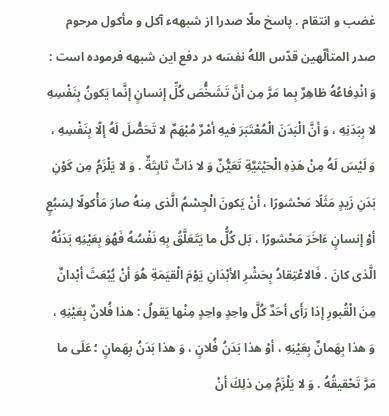غضب و انتقام . پاسخ ملّا صدرا از شبههء آكل و مأكول مرحوم صدر المتألّهين قدّس اللهُ نفسَه در دفع اين شبهه فرموده است : وَ انْدِفاعُهُ ظاهِرٌ بِما مَرَّ مِن أنَّ تَشَخُّصَ كُلِّ إنسانٍ إنَّما يَكونُ بِنَفْسِهِ لا بِبَدَنِهِ ، وَ أنَّ الْبَدَنَ الْمُعْتَبَرَ فيهِ أمْرٌ مُبْهَمٌ لا تَحَصُّلَ لَهُ إلّا بِنَفْسِهِ ، وَ لَيْسَ لَهُ مِنْ هَذِهِ الْحَيْثيَّةِ تَعَيُّنٌ وَ لا ذاتٌ ثابِتَةٌ . وَ لا يَلْزَمُ مِن كَوْنِ بَدَنِ زَيدٍ مَثَلًا مَحْشورًا ، أنْ يَكونَ الْجِسْمُ الَّذى مِنهُ صارَ مَأْكولًا لِسَبُعٍ أوْ إنسانٍ ءَاخَرَ مَحْشورًا ، بَل كُلُّ ما يَتَعَلَّقُ بِهِ نَفْسُهُ فَهُوَ بِعَيْنِهِ بَدَنُهُ الَّذى كانَ . فَالاعْتِقادُ بِحَشْرِ الأبْدَانِ يَوْمَ الْقيَمَةِ هُوَ أنْ يُبْعَثَ أبْدانٌ مِنَ الْقُبورِ إذا رَأَى أحَدٌ كُلَّ واحِدٍ واحِدٍ مِنْها يَقولُ : هذا فُلانٌ بِعَيْنِهِ ، وَ هذا بِهَمانٌ بِعَيْنِهِ ، أوْ هذا بَدَنُ فُلانٍ ، وَ هذا بَدَنُ بِهَمانٍ ؛ عَلَى ما مَرَّ تَحْقيقُهُ . وَ لا يَلْزَمُ مِن ذلِكَ أنْ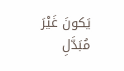يَكونَ غَيْرَ مُبَدَّلِ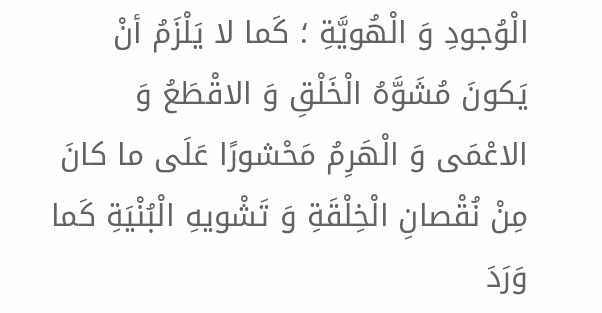الْوُجودِ وَ الْهُويَّةِ ؛ كَما لا يَلْزَمُ أنْ يَكونَ مُشَوَّهُ الْخَلْقِ وَ الاقْطَعُ وَ الاعْمَى وَ الْهَرِمُ مَحْشورًا عَلَى ما كانَ مِنْ نُقْصانِ الْخِلْقَةِ وَ تَشْويهِ الْبُنْيَةِ كَما وَرَدَ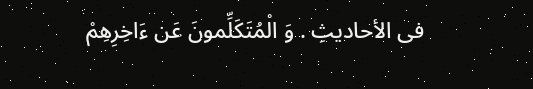فى الأحاديثِ . وَ الْمُتَكَلِّمونَ عَن ءَاخِرِهِمْ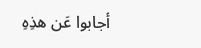أجابوا عَن هذِهِ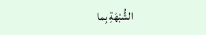الشُّبْهَةِ بِما